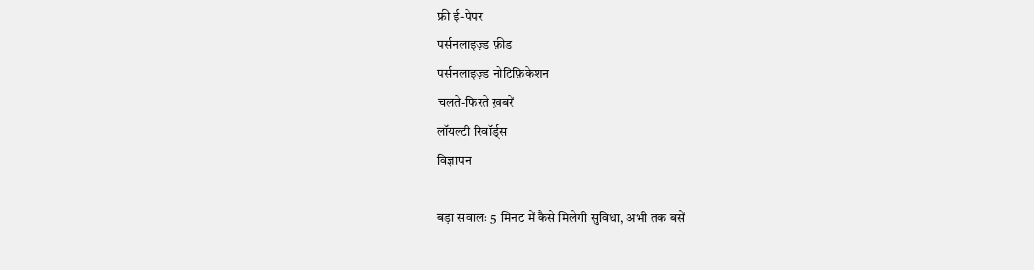फ्री ई-पेपर
पर्सनलाइज़्ड फ़ीड
पर्सनलाइज़्ड नोटिफ़िकेशन
चलते-फिरते ख़बरें
लॉयल्टी रिवॉर्ड्स
विज्ञापन

बड़ा सवालः 5 मिनट में कैसे मिलेगी सुविधा, अभी तक बसें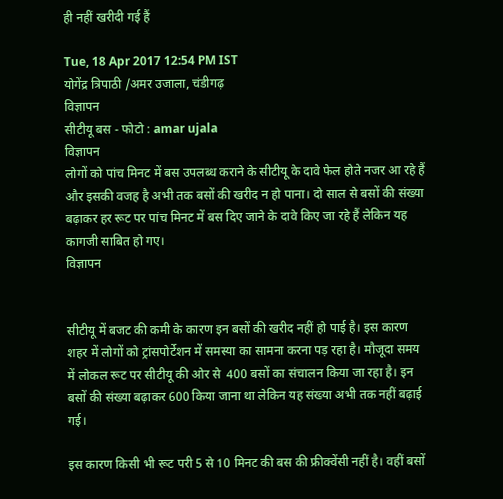ही नहीं खरीदी गई हैं

Tue, 18 Apr 2017 12:54 PM IST
योगेंद्र त्रिपाठी /अमर उजाला, चंडीगढ़
विज्ञापन
सीटीयू बस - फोटो : amar ujala
विज्ञापन
लोगों को पांच मिनट में बस उपलब्ध कराने के सीटीयू के दावे फेल होते नजर आ रहे हैं और इसकी वजह है अभी तक बसों की खरीद न हो पाना। दो साल से बसों की संख्या बढ़ाकर हर रूट पर पांच मिनट में बस दिए जाने के दावे किए जा रहे हैं लेकिन यह कागजी साबित हो गए।
विज्ञापन


सीटीयू में बजट की कमी के कारण इन बसों की खरीद नहीं हो पाई है। इस कारण शहर में लोगों को ट्रांसपोर्टेशन में समस्या का सामना करना पड़ रहा है। मौजूदा समय में लोकल रूट पर सीटीयू की ओर से  400 बसों का संचालन किया जा रहा है। इन बसों की संख्या बढ़ाकर 600 किया जाना था लेकिन यह संख्या अभी तक नहीं बढ़ाई गई।

इस कारण किसी भी रूट परी 5 से 10 मिनट की बस की फ्रीक्वेंसी नहीं है। वहीं बसों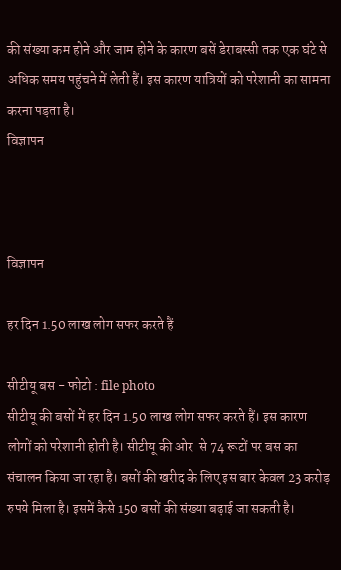की संख्या कम होने और जाम होने के कारण बसें डेराबस्सी तक एक घंटे से अधिक समय पहुंचने में लेती हैं। इस कारण यात्रियों को परेशानी का सामना करना पड़ता है।
विज्ञापन



विज्ञापन

हर दिन 1.50 लाख लोग सफर करते हैं

सीटीयू बस - फोटो : file photo
सीटीयू की बसों में हर दिन 1.50 लाख लोग सफर करते हैं। इस कारण लोगों को परेशानी होती है। सीटीयू की ओर  से 74 रूटों पर बस का संचालन किया जा रहा है। बसों की खरीद के लिए इस बार केवल 23 करोड़ रुपये मिला है। इसमें कैसे 150 बसों की संख्या बढ़ाई जा सकती है।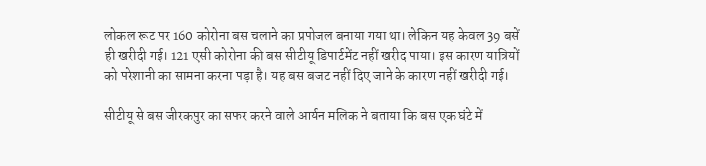लोकल रूट पर 160 कोरोना बस चलाने का प्रपोजल बनाया गया था। लेकिन यह केवल 39 बसें ही खरीदी गई। 121 एसी कोरोना की बस सीटीयू डिपार्टमेंट नहीं खरीद पाया। इस कारण यात्रियों को परेशानी का सामना करना पड़ा है। यह बस बजट नहीं दिए जाने के कारण नहीं खरीदी गई।

सीटीयू से बस जीरकपुर का सफर करने वाले आर्यन मलिक ने बताया कि बस एक घंटे में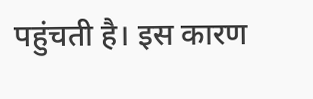पहुंचती है। इस कारण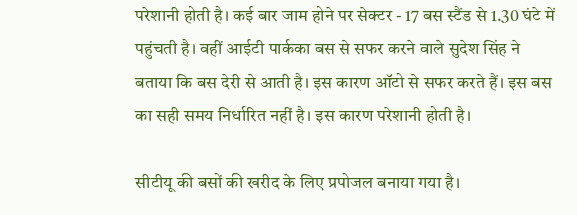परेशानी होती है। कई बार जाम होने पर सेक्टर - 17 बस स्टैंड से 1.30 घंटे में पहुंचती है। वहीं आईटी पार्कका बस से सफर करने वाले सुदेश सिंह ने बताया कि बस देरी से आती है। इस कारण ऑटो से सफर करते हैं। इस बस का सही समय निर्धारित नहीं है। इस कारण परेशानी होती है।

सीटीयू की बसों की खरीद के लिए प्रपोजल बनाया गया है।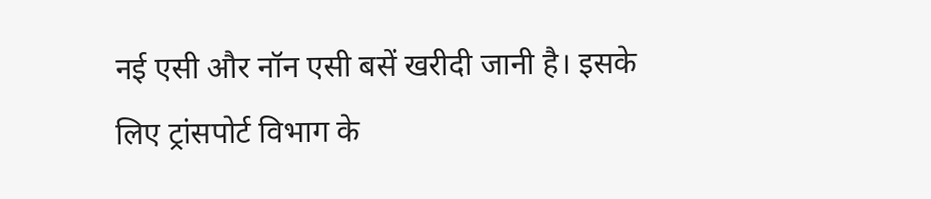नई एसी और नॉन एसी बसें खरीदी जानी है। इसके लिए ट्रांसपोर्ट विभाग के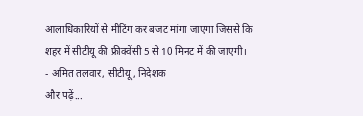आलाधिकारियों से मीटिंग कर बजट मांगा जाएगा जिससे कि शहर में सीटीयू की फ्रीक्वेंसी 5 से 10 मिनट में की जाएगी।
- अमित तलवार, सीटीयू, निदेशक
और पढ़ें...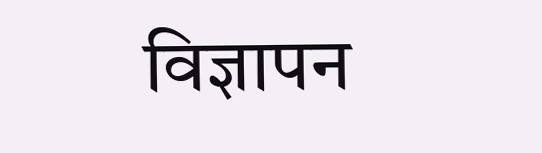विज्ञापन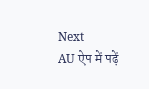Next
AU ऐप में पढ़ें